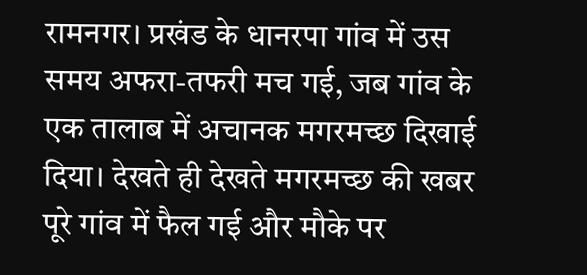रामनगर। प्रखंड के धानरपा गांव में उस समय अफरा-तफरी मच गई, जब गांव के एक तालाब में अचानक मगरमच्छ दिखाई दिया। देखते ही देखते मगरमच्छ की खबर पूरे गांव में फैल गई और मौके पर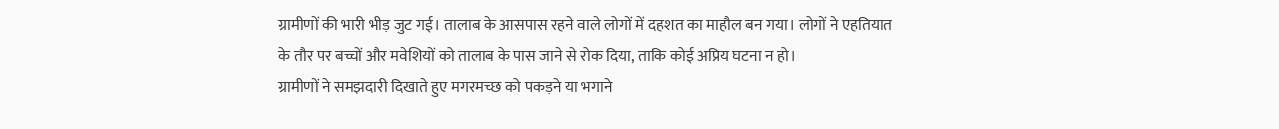ग्रामीणों की भारी भीड़ जुट गई। तालाब के आसपास रहने वाले लोगों में दहशत का माहौल बन गया। लोगों ने एहतियात के तौर पर बच्चों और मवेशियों को तालाब के पास जाने से रोक दिया, ताकि कोई अप्रिय घटना न हो।
ग्रामीणों ने समझदारी दिखाते हुए मगरमच्छ को पकड़ने या भगाने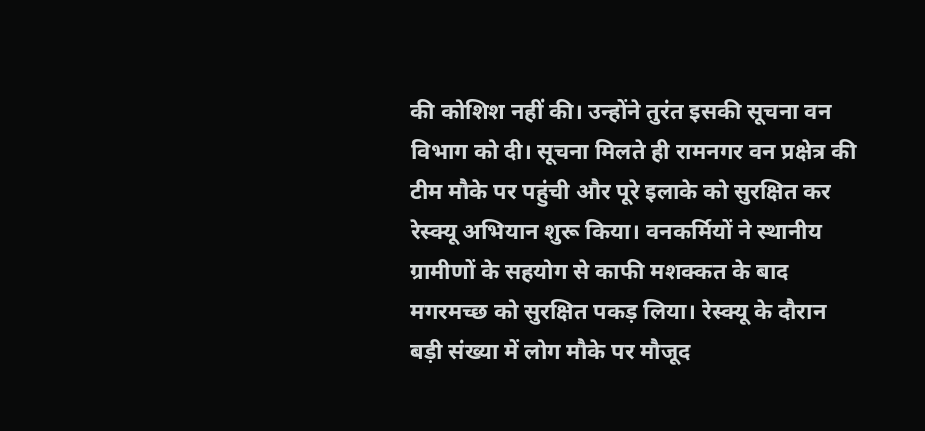की कोशिश नहीं की। उन्होंने तुरंत इसकी सूचना वन विभाग को दी। सूचना मिलते ही रामनगर वन प्रक्षेत्र की टीम मौके पर पहुंची और पूरे इलाके को सुरक्षित कर रेस्क्यू अभियान शुरू किया। वनकर्मियों ने स्थानीय ग्रामीणों के सहयोग से काफी मशक्कत के बाद मगरमच्छ को सुरक्षित पकड़ लिया। रेस्क्यू के दौरान बड़ी संख्या में लोग मौके पर मौजूद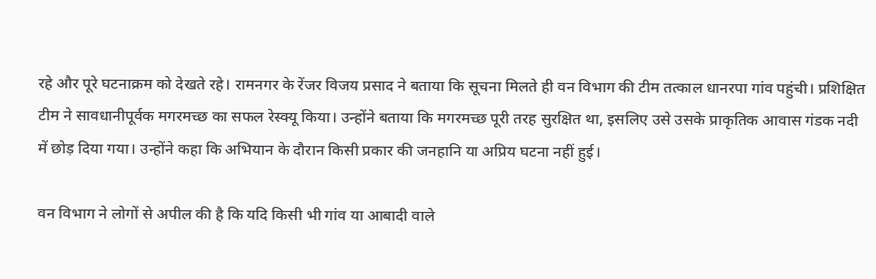रहे और पूरे घटनाक्रम को देखते रहे। रामनगर के रेंजर विजय प्रसाद ने बताया कि सूचना मिलते ही वन विभाग की टीम तत्काल धानरपा गांव पहुंची। प्रशिक्षित टीम ने सावधानीपूर्वक मगरमच्छ का सफल रेस्क्यू किया। उन्होंने बताया कि मगरमच्छ पूरी तरह सुरक्षित था, इसलिए उसे उसके प्राकृतिक आवास गंडक नदी में छोड़ दिया गया। उन्होंने कहा कि अभियान के दौरान किसी प्रकार की जनहानि या अप्रिय घटना नहीं हुई।

वन विभाग ने लोगों से अपील की है कि यदि किसी भी गांव या आबादी वाले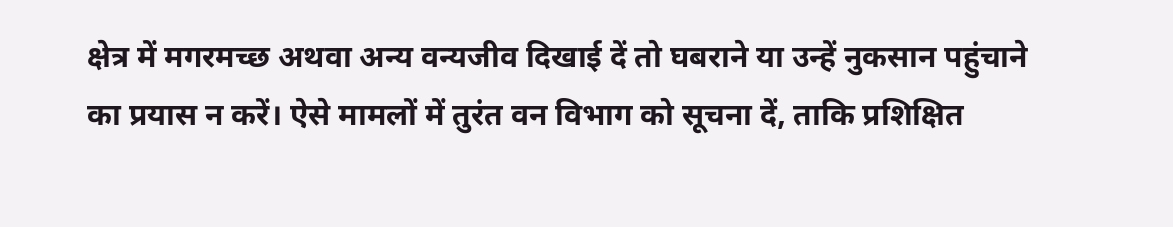क्षेत्र में मगरमच्छ अथवा अन्य वन्यजीव दिखाई दें तो घबराने या उन्हें नुकसान पहुंचाने का प्रयास न करें। ऐसे मामलों में तुरंत वन विभाग को सूचना दें, ताकि प्रशिक्षित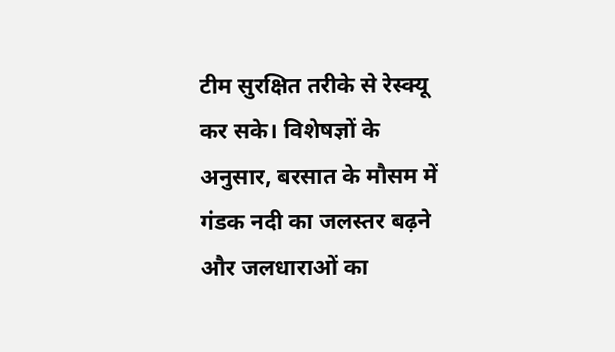टीम सुरक्षित तरीके से रेस्क्यू कर सके। विशेषज्ञों के अनुसार, बरसात के मौसम में गंडक नदी का जलस्तर बढ़ने और जलधाराओं का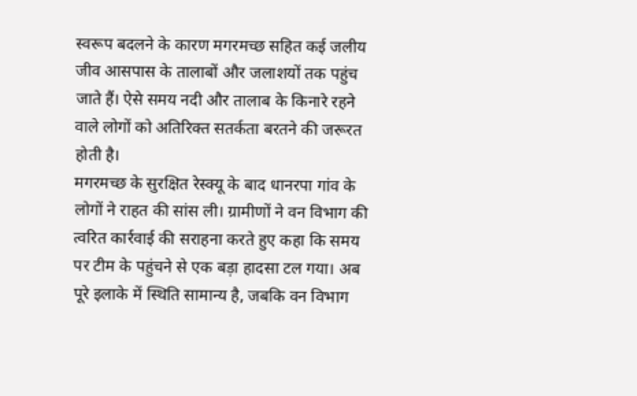स्वरूप बदलने के कारण मगरमच्छ सहित कई जलीय जीव आसपास के तालाबों और जलाशयों तक पहुंच जाते हैं। ऐसे समय नदी और तालाब के किनारे रहने वाले लोगों को अतिरिक्त सतर्कता बरतने की जरूरत होती है।
मगरमच्छ के सुरक्षित रेस्क्यू के बाद धानरपा गांव के लोगों ने राहत की सांस ली। ग्रामीणों ने वन विभाग की त्वरित कार्रवाई की सराहना करते हुए कहा कि समय पर टीम के पहुंचने से एक बड़ा हादसा टल गया। अब पूरे इलाके में स्थिति सामान्य है, जबकि वन विभाग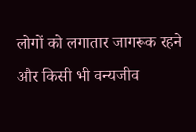लोगों को लगातार जागरूक रहने और किसी भी वन्यजीव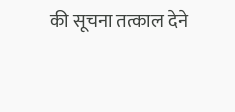की सूचना तत्काल देने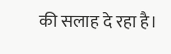की सलाह दे रहा है।